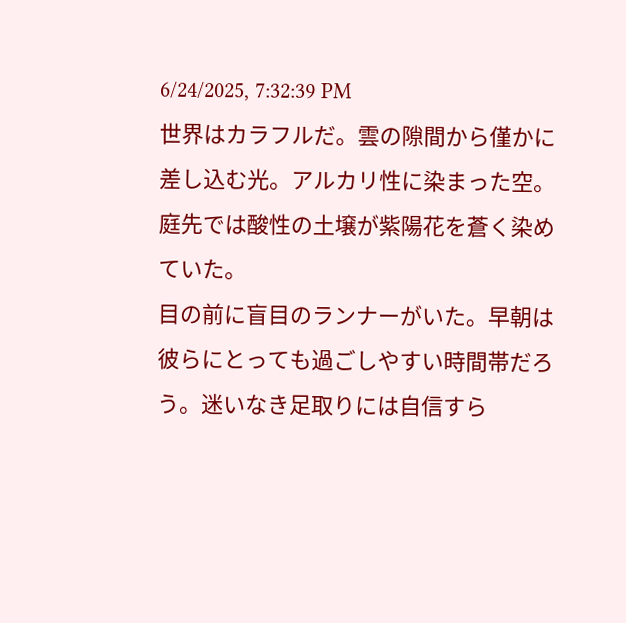6/24/2025, 7:32:39 PM
世界はカラフルだ。雲の隙間から僅かに差し込む光。アルカリ性に染まった空。庭先では酸性の土壌が紫陽花を蒼く染めていた。
目の前に盲目のランナーがいた。早朝は彼らにとっても過ごしやすい時間帯だろう。迷いなき足取りには自信すら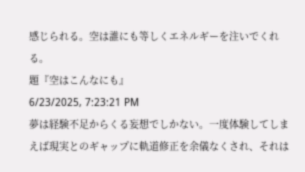感じられる。空は誰にも等しくエネルギーを注いでくれる。
題『空はこんなにも』
6/23/2025, 7:23:21 PM
夢は経験不足からくる妄想でしかない。一度体験してしまえば現実とのギャップに軌道修正を余儀なくされ、それは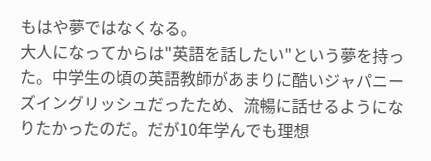もはや夢ではなくなる。
大人になってからは"英語を話したい"という夢を持った。中学生の頃の英語教師があまりに酷いジャパニーズイングリッシュだったため、流暢に話せるようになりたかったのだ。だが10年学んでも理想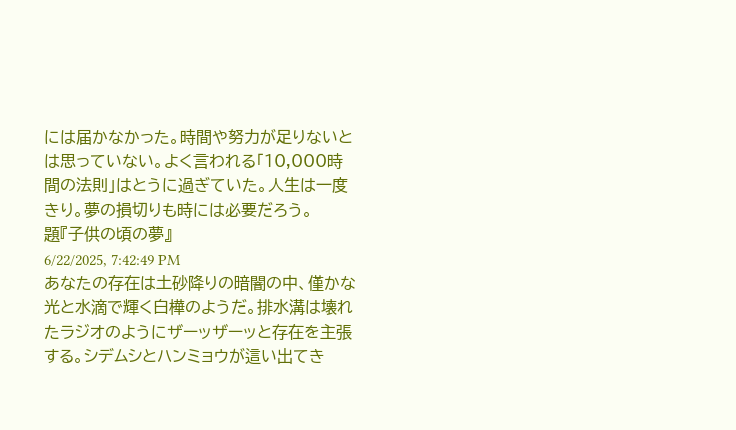には届かなかった。時間や努力が足りないとは思っていない。よく言われる「10,000時間の法則」はとうに過ぎていた。人生は一度きり。夢の損切りも時には必要だろう。
題『子供の頃の夢』
6/22/2025, 7:42:49 PM
あなたの存在は土砂降りの暗闇の中、僅かな光と水滴で輝く白樺のようだ。排水溝は壊れたラジオのようにザーッザーッと存在を主張する。シデムシとハンミョウが這い出てき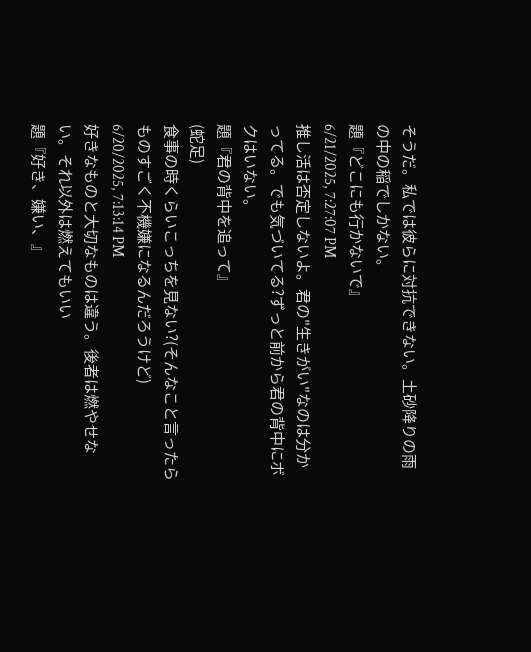そうだ。私では彼らに対抗できない。土砂降りの雨の中の稲でしかない。
題『どこにも行かないで』
6/21/2025, 7:27:07 PM
推し活は否定しないよ。君の"生きがい"なのは分かってる。でも気づいてる?ずっと前から君の背中にボクはいない。
題『君の背中を追って』
(蛇足)
食事の時くらいこっちを見ない?(そんなこと言ったらものすごく不機嫌になるんだろうけど)
6/20/2025, 7:13:14 PM
好きなものと大切なものは違う。後者は燃やせない。それ以外は燃えてもいい
題『好き、嫌い、』